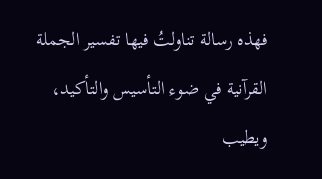فهذه رسالة تناولتُ فيها تفسير الجملة القرآنية في ضوء التأسيس والتأكيد، ويطيب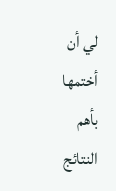لي أن أختمها بأهم النتائج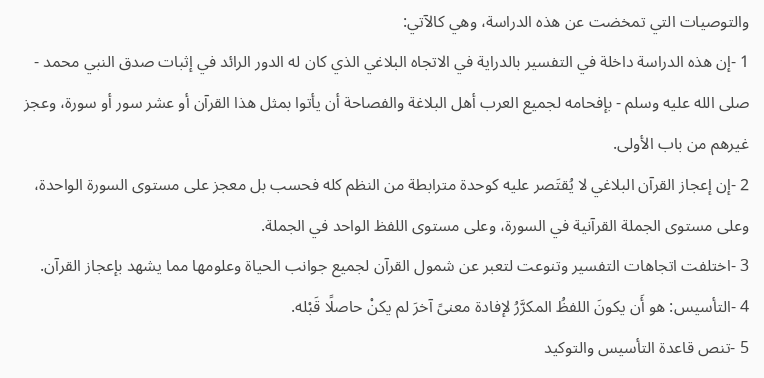والتوصيات التي تمخضت عن هذه الدراسة، وهي كالآتي:
1 -إن هذه الدراسة داخلة في التفسير بالدراية في الاتجاه البلاغي الذي كان له الدور الرائد في إثبات صدق النبي محمد - صلى الله عليه وسلم - بإفحامه لجميع العرب أهل البلاغة والفصاحة أن يأتوا بمثل هذا القرآن أو عشر سور أو سورة، وعجز غيرهم من باب الأولى.
2 -إن إعجاز القرآن البلاغي لا يُقتَصر عليه كوحدة مترابطة من النظم كله فحسب بل معجز على مستوى السورة الواحدة، وعلى مستوى الجملة القرآنية في السورة، وعلى مستوى اللفظ الواحد في الجملة.
3 -اختلفت اتجاهات التفسير وتنوعت لتعبر عن شمول القرآن لجميع جوانب الحياة وعلومها مما يشهد بإعجاز القرآن.
4 -التأسيس: هو أَن يكونَ اللفظُ المكرَّرُ لإفادة معنىً آخرَ لم يكنْ حاصلًا قَبْله.
5 -تنص قاعدة التأسيس والتوكيد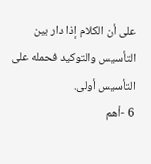على أن الكلام إذا دار بين التأسيس والتوكيد فحمله على التأسيس أولى.
6 -أهم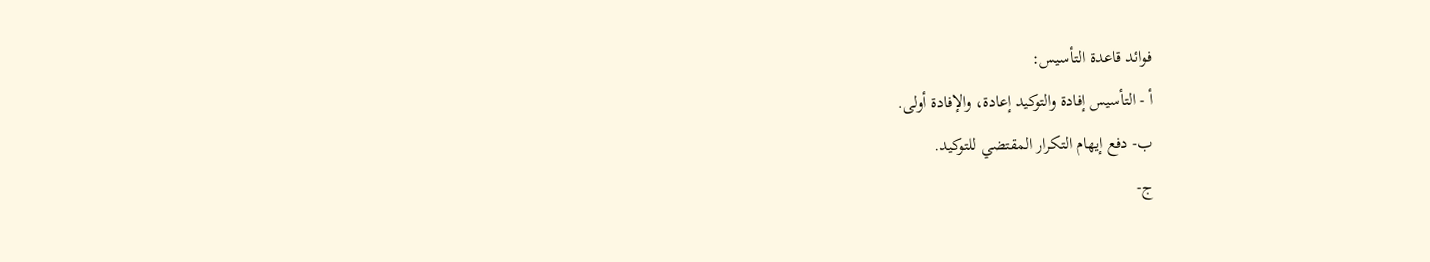فوائد قاعدة التأسيس:
أ - التأسيس إفادة والتوكيد إعادة، والإفادة أولى.
ب- دفع إيهام التكرار المقتضي للتوكيد.
ج-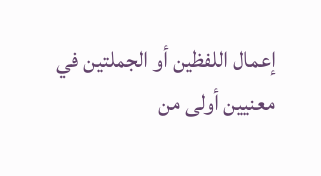إعمال اللفظين أو الجملتين في معنيين أولى من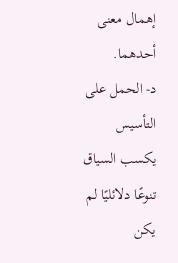إهمال معنى أحدهما.
د- الحمل على التأسيس يكسب السياق تنوعًا دلائليًا لم يكن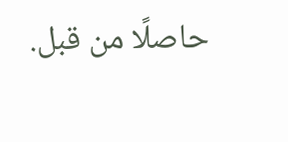حاصلًا من قبل.